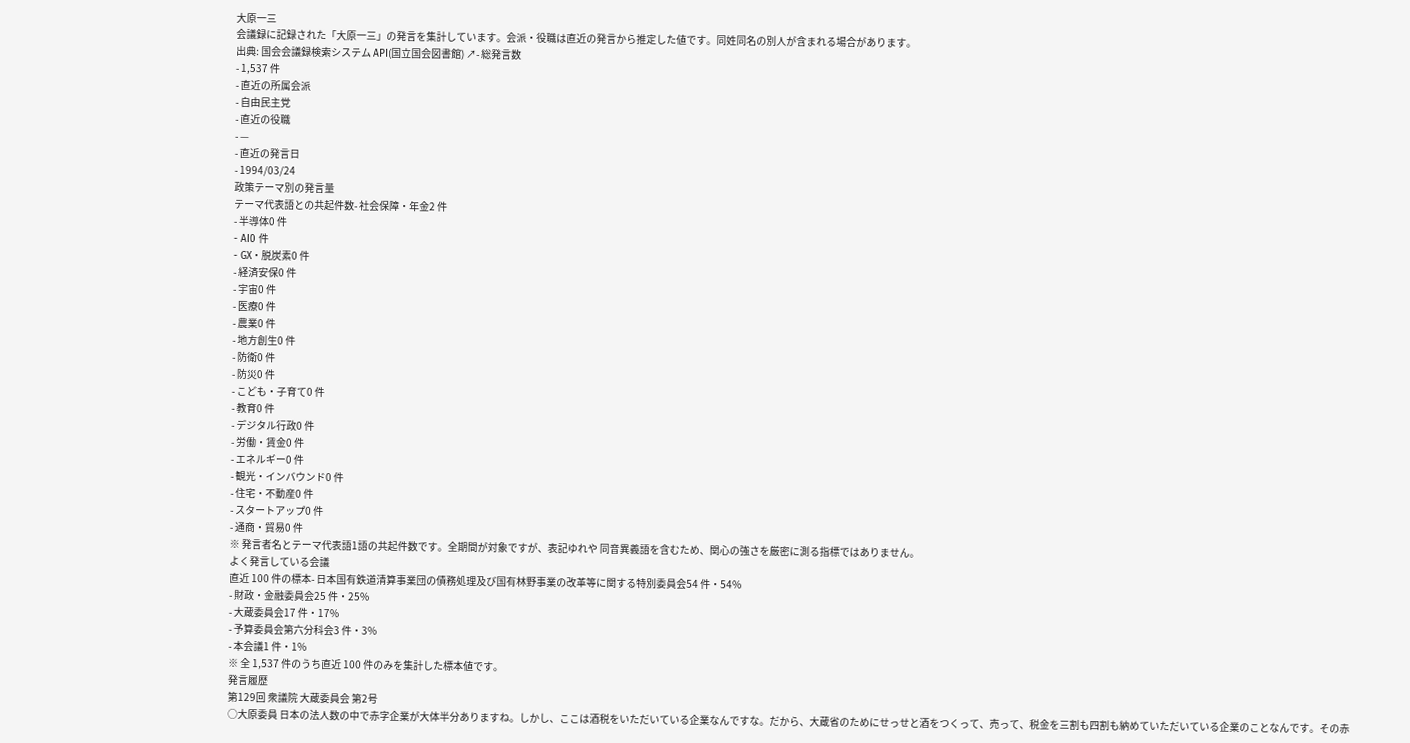大原一三
会議録に記録された「大原一三」の発言を集計しています。会派・役職は直近の発言から推定した値です。同姓同名の別人が含まれる場合があります。
出典: 国会会議録検索システム API(国立国会図書館) ↗- 総発言数
- 1,537 件
- 直近の所属会派
- 自由民主党
- 直近の役職
- —
- 直近の発言日
- 1994/03/24
政策テーマ別の発言量
テーマ代表語との共起件数- 社会保障・年金2 件
- 半導体0 件
- AI0 件
- GX・脱炭素0 件
- 経済安保0 件
- 宇宙0 件
- 医療0 件
- 農業0 件
- 地方創生0 件
- 防衛0 件
- 防災0 件
- こども・子育て0 件
- 教育0 件
- デジタル行政0 件
- 労働・賃金0 件
- エネルギー0 件
- 観光・インバウンド0 件
- 住宅・不動産0 件
- スタートアップ0 件
- 通商・貿易0 件
※ 発言者名とテーマ代表語1語の共起件数です。全期間が対象ですが、表記ゆれや 同音異義語を含むため、関心の強さを厳密に測る指標ではありません。
よく発言している会議
直近 100 件の標本- 日本国有鉄道清算事業団の債務処理及び国有林野事業の改革等に関する特別委員会54 件・54%
- 財政・金融委員会25 件・25%
- 大蔵委員会17 件・17%
- 予算委員会第六分科会3 件・3%
- 本会議1 件・1%
※ 全 1,537 件のうち直近 100 件のみを集計した標本値です。
発言履歴
第129回 衆議院 大蔵委員会 第2号
○大原委員 日本の法人数の中で赤字企業が大体半分ありますね。しかし、ここは酒税をいただいている企業なんですな。だから、大蔵省のためにせっせと酒をつくって、売って、税金を三割も四割も納めていただいている企業のことなんです。その赤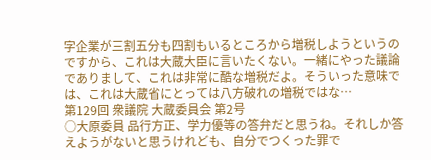字企業が三割五分も四割もいるところから増税しようというのですから、これは大蔵大臣に言いたくない。一緒にやった議論でありまして、これは非常に酷な増税だよ。そういった意味では、これは大蔵省にとっては八方破れの増税ではな…
第129回 衆議院 大蔵委員会 第2号
○大原委員 品行方正、学力優等の答弁だと思うね。それしか答えようがないと思うけれども、自分でつくった罪で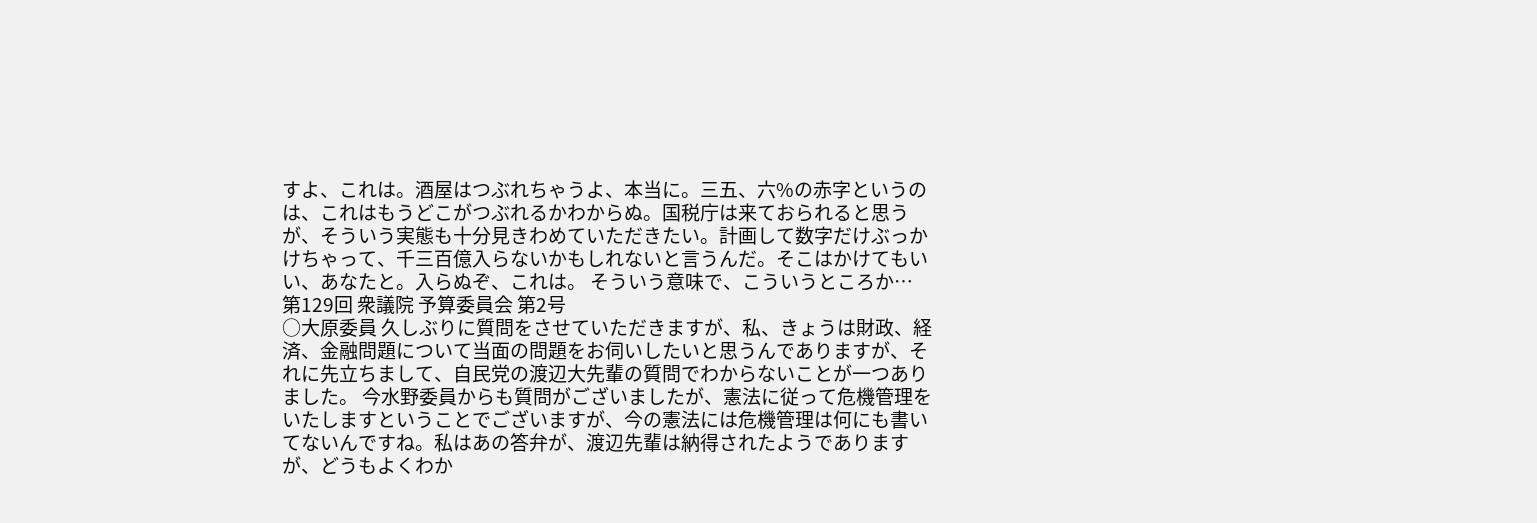すよ、これは。酒屋はつぶれちゃうよ、本当に。三五、六%の赤字というのは、これはもうどこがつぶれるかわからぬ。国税庁は来ておられると思うが、そういう実態も十分見きわめていただきたい。計画して数字だけぶっかけちゃって、千三百億入らないかもしれないと言うんだ。そこはかけてもいい、あなたと。入らぬぞ、これは。 そういう意味で、こういうところか…
第129回 衆議院 予算委員会 第2号
○大原委員 久しぶりに質問をさせていただきますが、私、きょうは財政、経済、金融問題について当面の問題をお伺いしたいと思うんでありますが、それに先立ちまして、自民党の渡辺大先輩の質問でわからないことが一つありました。 今水野委員からも質問がございましたが、憲法に従って危機管理をいたしますということでございますが、今の憲法には危機管理は何にも書いてないんですね。私はあの答弁が、渡辺先輩は納得されたようでありますが、どうもよくわか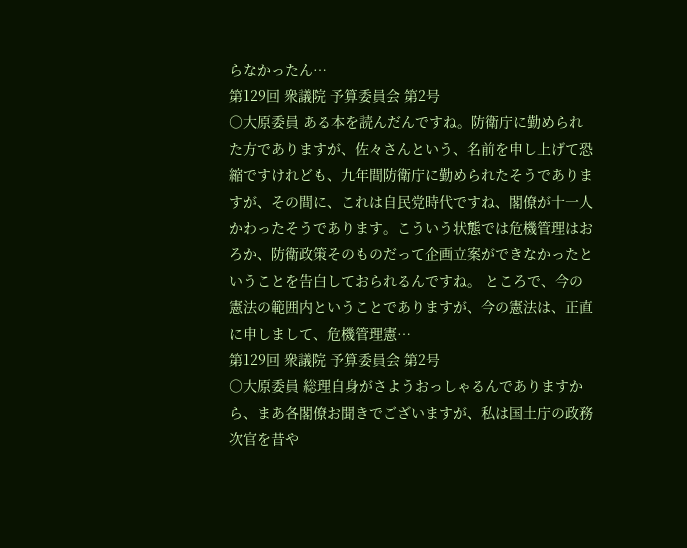らなかったん…
第129回 衆議院 予算委員会 第2号
○大原委員 ある本を読んだんですね。防衛庁に勤められた方でありますが、佐々さんという、名前を申し上げて恐縮ですけれども、九年間防衛庁に勤められたそうでありますが、その間に、これは自民党時代ですね、閣僚が十一人かわったそうであります。こういう状態では危機管理はおろか、防衛政策そのものだって企画立案ができなかったということを告白しておられるんですね。 ところで、今の憲法の範囲内ということでありますが、今の憲法は、正直に申しまして、危機管理憲…
第129回 衆議院 予算委員会 第2号
○大原委員 総理自身がさようおっしゃるんでありますから、まあ各閣僚お聞きでございますが、私は国土庁の政務次官を昔や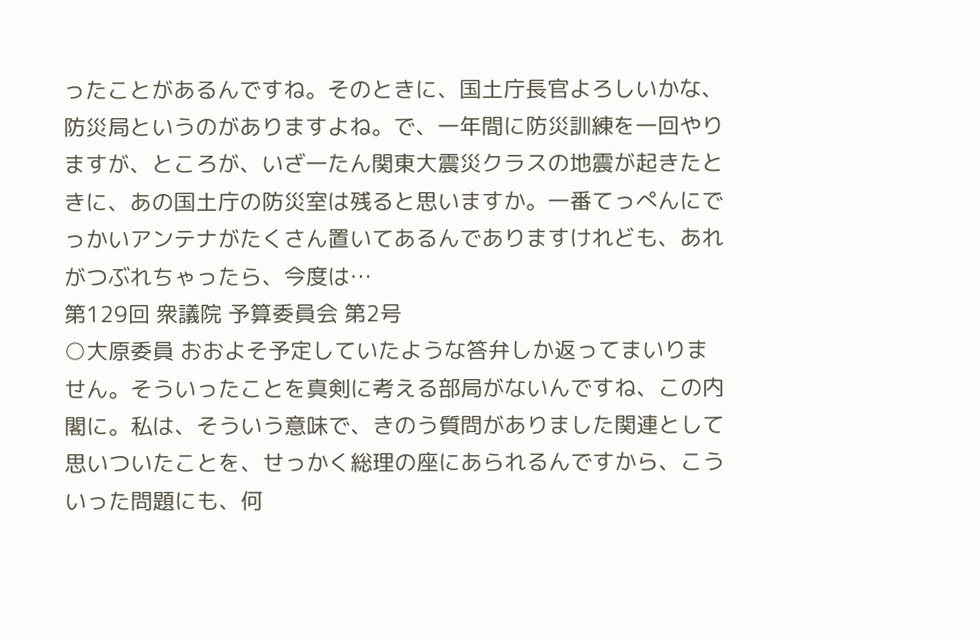ったことがあるんですね。そのときに、国土庁長官よろしいかな、防災局というのがありますよね。で、一年間に防災訓練を一回やりますが、ところが、いざ一たん関東大震災クラスの地震が起きたときに、あの国土庁の防災室は残ると思いますか。一番てっぺんにでっかいアンテナがたくさん置いてあるんでありますけれども、あれがつぶれちゃったら、今度は…
第129回 衆議院 予算委員会 第2号
○大原委員 おおよそ予定していたような答弁しか返ってまいりません。そういったことを真剣に考える部局がないんですね、この内閣に。私は、そういう意味で、きのう質問がありました関連として思いついたことを、せっかく総理の座にあられるんですから、こういった問題にも、何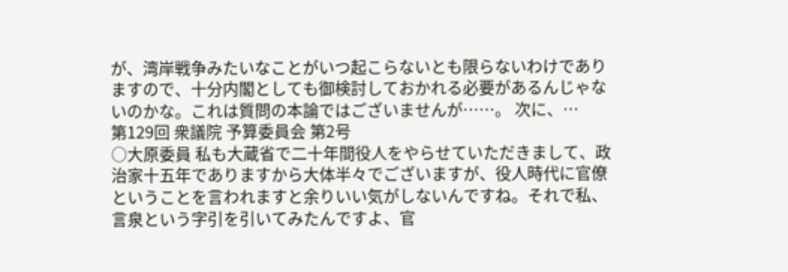が、湾岸戦争みたいなことがいつ起こらないとも限らないわけでありますので、十分内閣としても御検討しておかれる必要があるんじゃないのかな。これは質問の本論ではございませんが……。 次に、…
第129回 衆議院 予算委員会 第2号
○大原委員 私も大蔵省で二十年間役人をやらせていただきまして、政治家十五年でありますから大体半々でございますが、役人時代に官僚ということを言われますと余りいい気がしないんですね。それで私、言泉という字引を引いてみたんですよ、官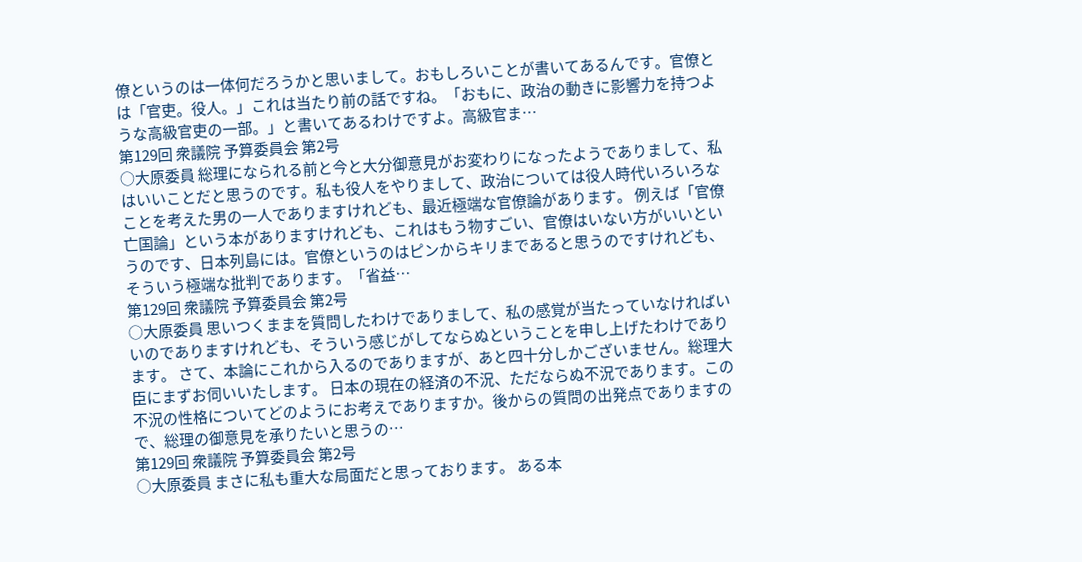僚というのは一体何だろうかと思いまして。おもしろいことが書いてあるんです。官僚とは「官吏。役人。」これは当たり前の話ですね。「おもに、政治の動きに影響力を持つような高級官吏の一部。」と書いてあるわけですよ。高級官ま…
第129回 衆議院 予算委員会 第2号
○大原委員 総理になられる前と今と大分御意見がお変わりになったようでありまして、私はいいことだと思うのです。私も役人をやりまして、政治については役人時代いろいろなことを考えた男の一人でありますけれども、最近極端な官僚論があります。 例えば「官僚亡国論」という本がありますけれども、これはもう物すごい、官僚はいない方がいいというのです、日本列島には。官僚というのはピンからキリまであると思うのですけれども、そういう極端な批判であります。「省益…
第129回 衆議院 予算委員会 第2号
○大原委員 思いつくままを質問したわけでありまして、私の感覚が当たっていなければいいのでありますけれども、そういう感じがしてならぬということを申し上げたわけであります。 さて、本論にこれから入るのでありますが、あと四十分しかございません。総理大臣にまずお伺いいたします。 日本の現在の経済の不況、ただならぬ不況であります。この不況の性格についてどのようにお考えでありますか。後からの質問の出発点でありますので、総理の御意見を承りたいと思うの…
第129回 衆議院 予算委員会 第2号
○大原委員 まさに私も重大な局面だと思っております。 ある本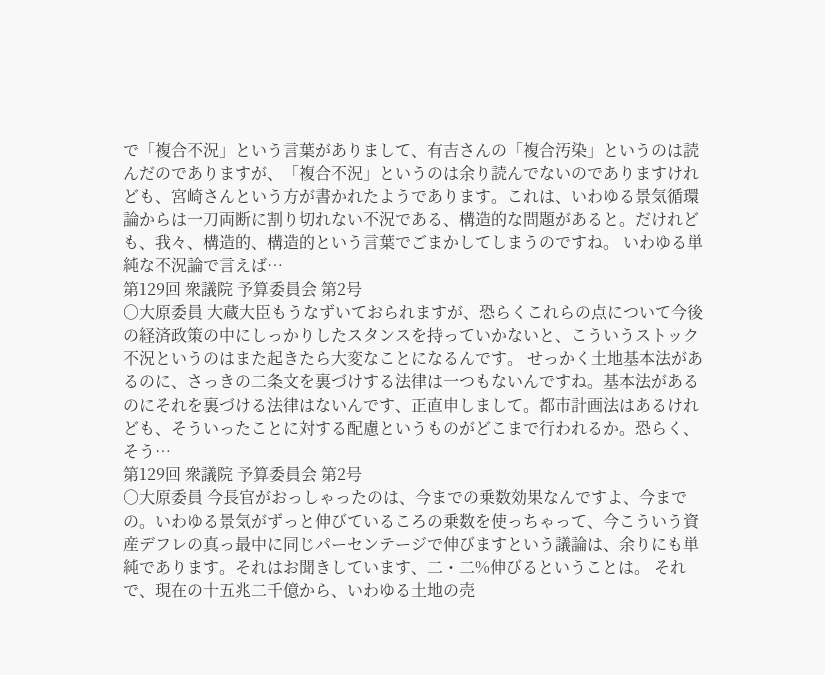で「複合不況」という言葉がありまして、有吉さんの「複合汚染」というのは読んだのでありますが、「複合不況」というのは余り読んでないのでありますけれども、宮崎さんという方が書かれたようであります。これは、いわゆる景気循環論からは一刀両断に割り切れない不況である、構造的な問題があると。だけれども、我々、構造的、構造的という言葉でごまかしてしまうのですね。 いわゆる単純な不況論で言えば…
第129回 衆議院 予算委員会 第2号
○大原委員 大蔵大臣もうなずいておられますが、恐らくこれらの点について今後の経済政策の中にしっかりしたスタンスを持っていかないと、こういうストック不況というのはまた起きたら大変なことになるんです。 せっかく土地基本法があるのに、さっきの二条文を裏づけする法律は一つもないんですね。基本法があるのにそれを裏づける法律はないんです、正直申しまして。都市計画法はあるけれども、そういったことに対する配慮というものがどこまで行われるか。恐らく、そう…
第129回 衆議院 予算委員会 第2号
○大原委員 今長官がおっしゃったのは、今までの乗数効果なんですよ、今までの。いわゆる景気がずっと伸びているころの乗数を使っちゃって、今こういう資産デフレの真っ最中に同じパーセンテージで伸びますという議論は、余りにも単純であります。それはお聞きしています、二・二%伸びるということは。 それで、現在の十五兆二千億から、いわゆる土地の売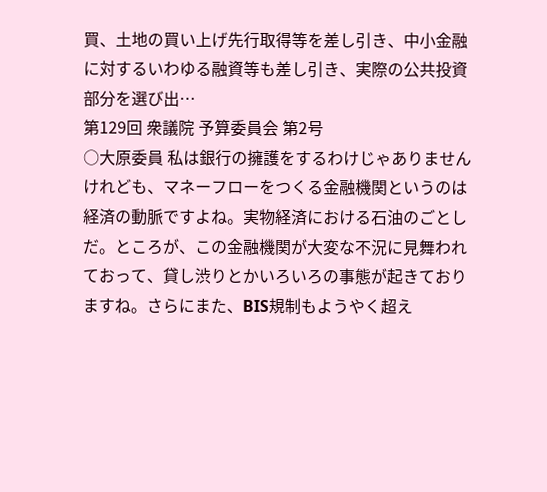買、土地の買い上げ先行取得等を差し引き、中小金融に対するいわゆる融資等も差し引き、実際の公共投資部分を選び出…
第129回 衆議院 予算委員会 第2号
○大原委員 私は銀行の擁護をするわけじゃありませんけれども、マネーフローをつくる金融機関というのは経済の動脈ですよね。実物経済における石油のごとしだ。ところが、この金融機関が大変な不況に見舞われておって、貸し渋りとかいろいろの事態が起きておりますね。さらにまた、BIS規制もようやく超え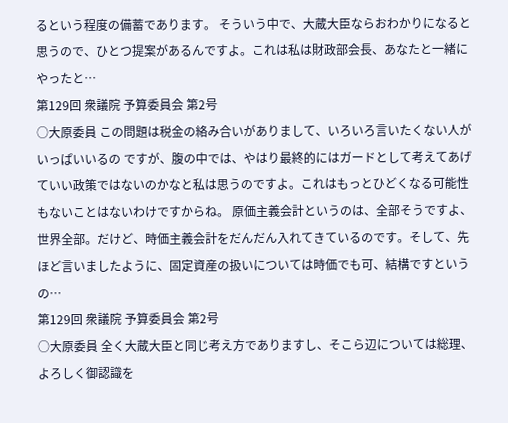るという程度の備蓄であります。 そういう中で、大蔵大臣ならおわかりになると思うので、ひとつ提案があるんですよ。これは私は財政部会長、あなたと一緒にやったと…
第129回 衆議院 予算委員会 第2号
○大原委員 この問題は税金の絡み合いがありまして、いろいろ言いたくない人がいっぱいいるの ですが、腹の中では、やはり最終的にはガードとして考えてあげていい政策ではないのかなと私は思うのですよ。これはもっとひどくなる可能性もないことはないわけですからね。 原価主義会計というのは、全部そうですよ、世界全部。だけど、時価主義会計をだんだん入れてきているのです。そして、先ほど言いましたように、固定資産の扱いについては時価でも可、結構ですというの…
第129回 衆議院 予算委員会 第2号
○大原委員 全く大蔵大臣と同じ考え方でありますし、そこら辺については総理、よろしく御認識を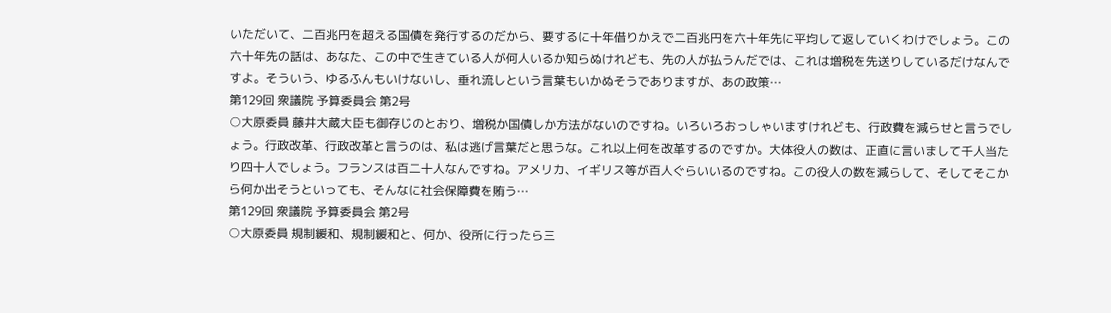いただいて、二百兆円を超える国債を発行するのだから、要するに十年借りかえで二百兆円を六十年先に平均して返していくわけでしょう。この六十年先の話は、あなた、この中で生きている人が何人いるか知らぬけれども、先の人が払うんだでは、これは増税を先送りしているだけなんですよ。そういう、ゆるふんもいけないし、垂れ流しという言葉もいかぬそうでありますが、あの政策…
第129回 衆議院 予算委員会 第2号
○大原委員 藤井大蔵大臣も御存じのとおり、増税か国債しか方法がないのですね。いろいろおっしゃいますけれども、行政費を減らせと言うでしょう。行政改革、行政改革と言うのは、私は逃げ言葉だと思うな。これ以上何を改革するのですか。大体役人の数は、正直に言いまして千人当たり四十人でしょう。フランスは百二十人なんですね。アメリカ、イギリス等が百人ぐらいいるのですね。この役人の数を減らして、そしてそこから何か出そうといっても、そんなに社会保障費を賄う…
第129回 衆議院 予算委員会 第2号
○大原委員 規制緩和、規制緩和と、何か、役所に行ったら三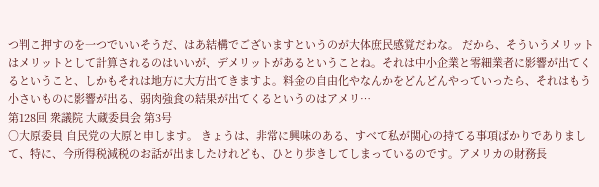つ判こ押すのを一つでいいそうだ、はあ結構でございますというのが大体庶民感覚だわな。 だから、そういうメリットはメリットとして計算されるのはいいが、デメリットがあるということね。それは中小企業と零細業者に影響が出てくるということ、しかもそれは地方に大方出てきますよ。料金の自由化やなんかをどんどんやっていったら、それはもう小さいものに影響が出る、弱肉強食の結果が出てくるというのはアメリ…
第128回 衆議院 大蔵委員会 第3号
○大原委員 自民党の大原と申します。 きょうは、非常に興味のある、すべて私が関心の持てる事項ばかりでありまして、特に、今所得税減税のお話が出ましたけれども、ひとり歩きしてしまっているのです。アメリカの財務長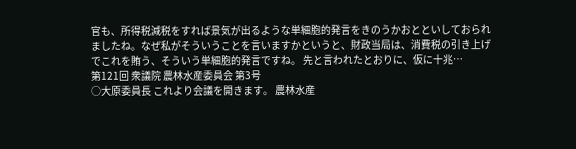官も、所得税減税をすれば景気が出るような単細胞的発言をきのうかおとといしておられましたね。なぜ私がそういうことを言いますかというと、財政当局は、消費税の引き上げでこれを賄う、そういう単細胞的発言ですね。 先と言われたとおりに、仮に十兆…
第121回 衆議院 農林水産委員会 第3号
○大原委員長 これより会議を開きます。 農林水産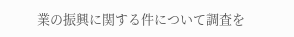業の振興に関する件について調査を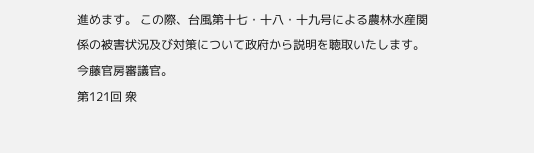進めます。 この際、台風第十七・十八・十九号による農林水産関係の被害状況及び対策について政府から説明を聴取いたします。今藤官房審議官。
第121回 衆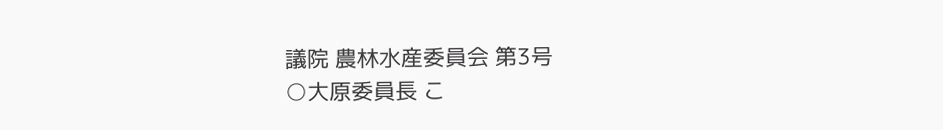議院 農林水産委員会 第3号
○大原委員長 こ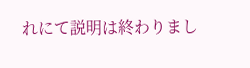れにて説明は終わりまし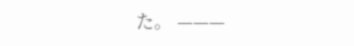た。 ———